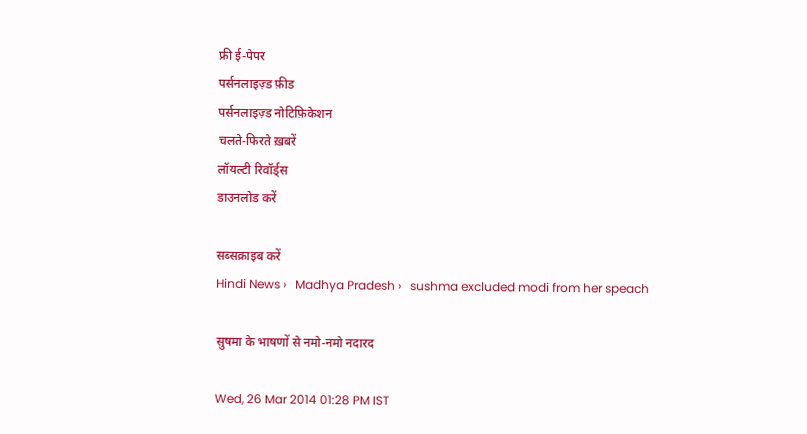फ्री ई-पेपर
पर्सनलाइज़्ड फ़ीड
पर्सनलाइज़्ड नोटिफ़िकेशन
चलते-फिरते ख़बरें
लॉयल्टी रिवॉर्ड्स
डाउनलोड करें

सब्सक्राइब करें
Hindi News ›   Madhya Pradesh ›   sushma excluded modi from her speach

सुषमा के भाषणों से नमो-नमो नदारद

Wed, 26 Mar 2014 01:28 PM IST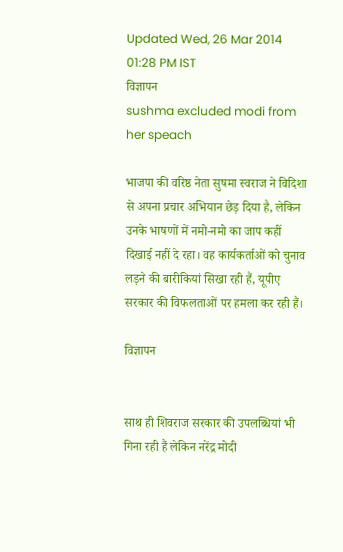Updated Wed, 26 Mar 2014 01:28 PM IST
विज्ञापन
sushma excluded modi from her speach

भाजपा की वरिष्ठ नेता सुषमा स्वराज ने विदिशा से अपना प्रचार अभियान छेड़ दिया है, लेकिन उनके भाषणों में नमो-नमो का जाप कहीं दिखाई नहीं दे रहा। वह कार्यकर्ताओं को चुनाव लड़ने की बारीकियां सिखा रही हैं, यूपीए सरकार की विफलताओं पर हमला कर रही हैं।

विज्ञापन


साथ ही शिवराज सरकार की उपलब्धियां भी गिना रही हैं लेकिन नरेंद्र मोदी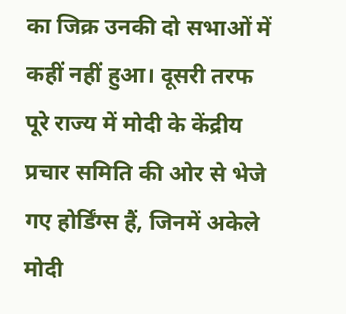का जिक्र उनकी दो सभाओं में कहीं नहीं हुआ। दूसरी तरफ पूरे राज्य में मोदी के केंद्रीय प्रचार समिति की ओर से भेजे गए होर्डिंग्स हैं, जिनमें अकेले मोदी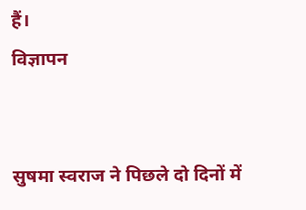हैं।
विज्ञापन


सुषमा स्वराज ने पिछले दो दिनों में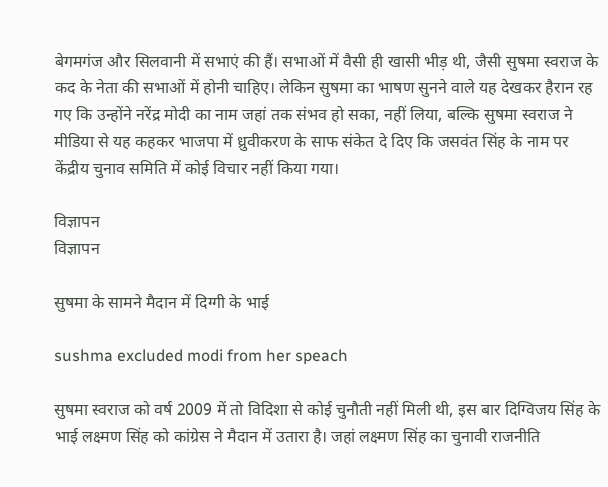बेगमगंज और सिलवानी में सभाएं की हैं। सभाओं में वैसी ही खासी भीड़ थी, जैसी सुषमा स्वराज के कद के नेता की सभाओं में होनी चाहिए। लेकिन सुषमा का भाषण सुनने वाले यह देखकर हैरान रह गए कि उन्होंने नरेंद्र मोदी का नाम जहां तक संभव हो सका, नहीं लिया, बल्कि सुषमा स्वराज ने मीडिया से यह कहकर भाजपा में ध्रुवीकरण के साफ संकेत दे दिए कि जसवंत सिंह के नाम पर केंद्रीय चुनाव समिति में कोई विचार नहीं किया गया।

विज्ञापन
विज्ञापन

सुषमा के सामने मैदान में दिग्गी के भाई

sushma excluded modi from her speach

सुषमा स्वराज को वर्ष 2009 में तो विदिशा से कोई चुनौती नहीं मिली थी, इस बार दिग्विजय सिंह के भाई लक्ष्मण सिंह को कांग्रेस ने मैदान में उतारा है। जहां लक्ष्मण सिंह का चुनावी राजनीति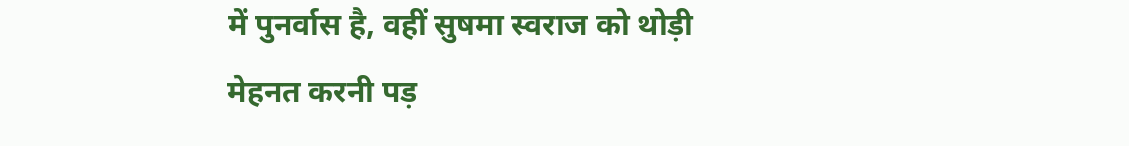में पुनर्वास है, वहीं सुषमा स्वराज को थोड़ी मेहनत करनी पड़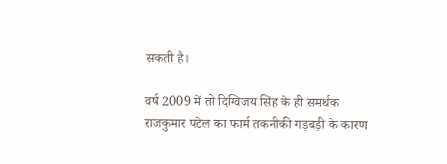सकती है।

वर्ष 2009 में तो दिग्विजय सिंह के ही समर्थक राजकुमार पटेल का फार्म तकनीकी गड़बड़ी के कारण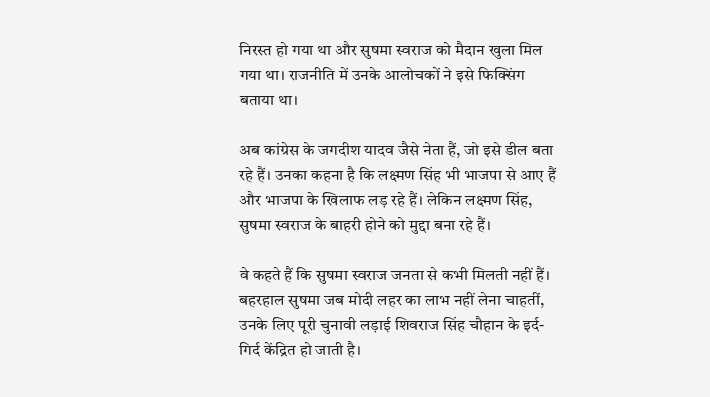निरस्त हो गया था और सुषमा स्वराज को मैदान खुला मिल गया था। राजनीति में उनके आलोचकों ने इसे फिक्सिंग बताया था।

अब कांग्रेस के जगदीश यादव जैसे नेता हैं, जो इसे डील बता रहे हैं। उनका कहना है कि लक्ष्मण सिंह भी भाजपा से आए हैं और भाजपा के खिलाफ लड़ रहे हैं। लेकिन लक्ष्मण सिंह, सुषमा स्वराज के बाहरी होने को मुद्दा बना रहे हैं।

वे कहते हैं कि सुषमा स्वराज जनता से कभी मिलती नहीं हैं। बहरहाल सुषमा जब मोदी लहर का लाभ नहीं लेना चाहतीं, उनके लिए पूरी चुनावी लड़ाई शिवराज सिंह चौहान के इर्द-गिर्द केंद्रित हो जाती है।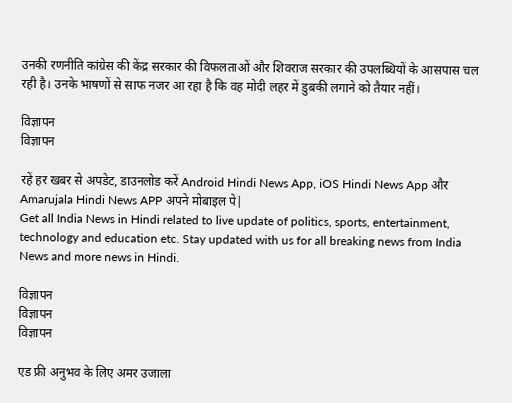उनकी रणनीति कांग्रेस की केंद्र सरकार की विफलताओं और शिवराज सरकार की उपलब्धियों के आसपास चल रही है। उनके भाषणों से साफ नजर आ रहा है कि वह मोदी लहर में डुबकी लगाने को तैयार नहीं।

विज्ञापन
विज्ञापन

रहें हर खबर से अपडेट, डाउनलोड करें Android Hindi News App, iOS Hindi News App और Amarujala Hindi News APP अपने मोबाइल पे|
Get all India News in Hindi related to live update of politics, sports, entertainment, technology and education etc. Stay updated with us for all breaking news from India News and more news in Hindi.

विज्ञापन
विज्ञापन
विज्ञापन

एड फ्री अनुभव के लिए अमर उजाला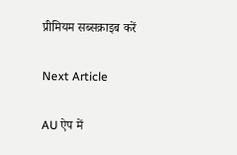प्रीमियम सब्सक्राइब करें

Next Article

AU ऐप में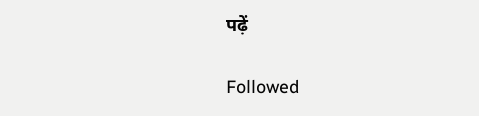पढ़ें

Followed